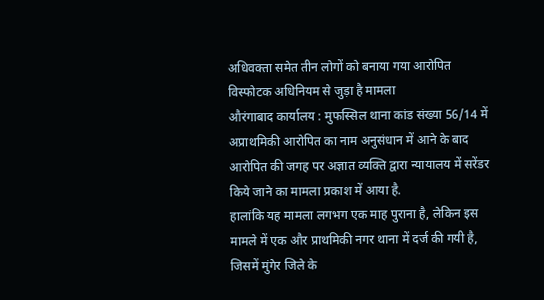अधिवक्ता समेत तीन लोगों को बनाया गया आरोपित
विस्फोटक अधिनियम से जुड़ा है मामला
औरंगाबाद कार्यालय : मुफस्सिल थाना कांड संख्या 56/14 में अप्राथमिकी आरोपित का नाम अनुसंधान में आने के बाद आरोपित की जगह पर अज्ञात व्यक्ति द्वारा न्यायालय में सरेंडर किये जाने का मामला प्रकाश में आया है.
हालांकि यह मामला लगभग एक माह पुराना है, लेकिन इस मामले में एक और प्राथमिकी नगर थाना में दर्ज की गयी है, जिसमें मुंगेर जिले के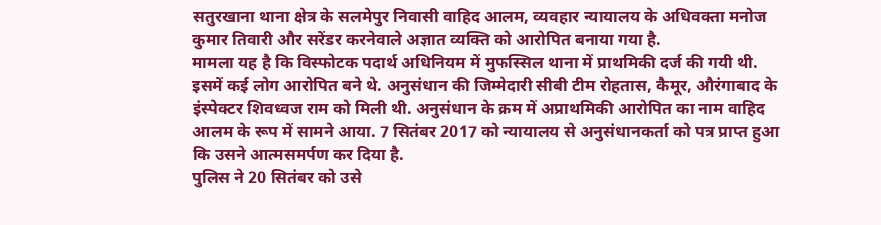सतुरखाना थाना क्षेत्र के सलमेपुर निवासी वाहिद आलम, व्यवहार न्यायालय के अधिवक्ता मनोज कुमार तिवारी और सरेंडर करनेवाले अज्ञात व्यक्ति को आरोपित बनाया गया है.
मामला यह है कि विस्फोटक पदार्थ अधिनियम में मुफस्सिल थाना में प्राथमिकी दर्ज की गयी थी. इसमें कई लोग आरोपित बने थे. अनुसंधान की जिम्मेदारी सीबी टीम रोहतास, कैमूर, औरंगाबाद के इंस्पेक्टर शिवध्वज राम को मिली थी. अनुसंधान के क्रम में अप्राथमिकी आरोपित का नाम वाहिद आलम के रूप में सामने आया. 7 सितंबर 2017 को न्यायालय से अनुसंधानकर्ता को पत्र प्राप्त हुआ कि उसने आत्मसमर्पण कर दिया है.
पुलिस ने 20 सितंबर को उसे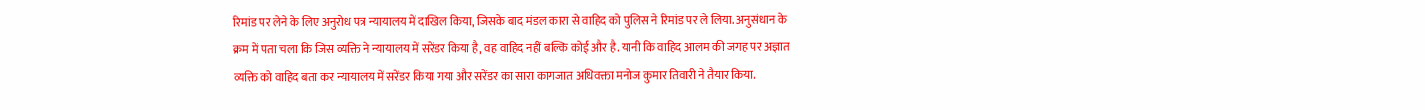रिमांड पर लेने के लिए अनुरोध पत्र न्यायालय में दाखिल किया, जिसके बाद मंडल कारा से वाहिद को पुलिस ने रिमांड पर ले लिया. अनुसंधान के क्रम में पता चला कि जिस व्यक्ति ने न्यायालय में सरेंडर किया है, वह वाहिद नहीं बल्कि कोई और है. यानी कि वाहिद आलम की जगह पर अज्ञात व्यक्ति को वाहिद बता कर न्यायालय में सरेंडर किया गया और सरेंडर का सारा कागजात अधिवक्ता मनोज कुमार तिवारी ने तैयार किया.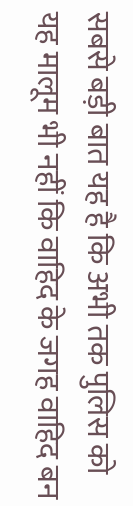सबसे बड़ी बात यह है कि अभी तक पुलिस को यह मालूम भी नहीं कि वाहिद के जगह वाहिद बन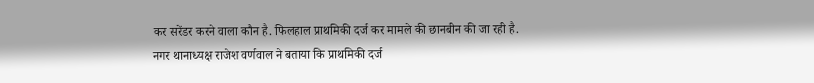कर सरेंडर करने वाला कौन है. फिलहाल प्राथमिकी दर्ज कर मामले की छानबीन की जा रही है. नगर थानाध्यक्ष राजेश वर्णवाल ने बताया कि प्राथमिकी दर्ज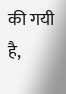की गयी है,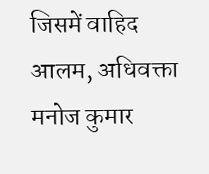जिसमें वाहिद आलम, अधिवक्ता मनोज कुमार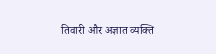तिवारी और अज्ञात व्यक्ति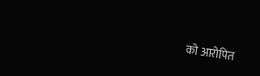को आरोपित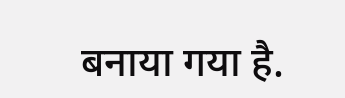बनाया गया है.